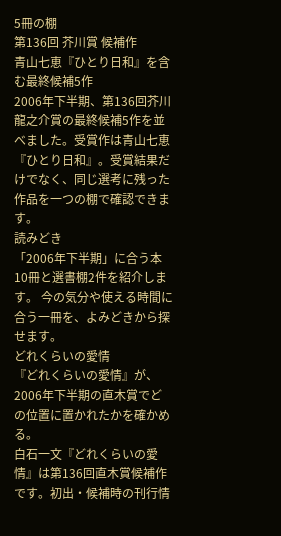5冊の棚
第136回 芥川賞 候補作
青山七恵『ひとり日和』を含む最終候補5作
2006年下半期、第136回芥川龍之介賞の最終候補5作を並べました。受賞作は青山七恵『ひとり日和』。受賞結果だけでなく、同じ選考に残った作品を一つの棚で確認できます。
読みどき
「2006年下半期」に合う本10冊と選書棚2件を紹介します。 今の気分や使える時間に合う一冊を、よみどきから探せます。
どれくらいの愛情
『どれくらいの愛情』が、2006年下半期の直木賞でどの位置に置かれたかを確かめる。
白石一文『どれくらいの愛情』は第136回直木賞候補作です。初出・候補時の刊行情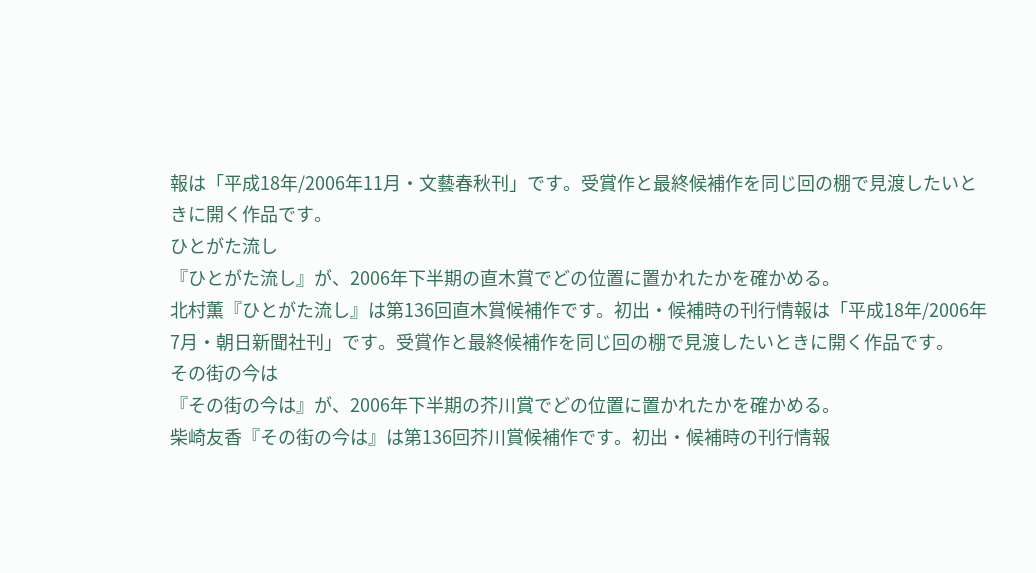報は「平成18年/2006年11月・文藝春秋刊」です。受賞作と最終候補作を同じ回の棚で見渡したいときに開く作品です。
ひとがた流し
『ひとがた流し』が、2006年下半期の直木賞でどの位置に置かれたかを確かめる。
北村薫『ひとがた流し』は第136回直木賞候補作です。初出・候補時の刊行情報は「平成18年/2006年7月・朝日新聞社刊」です。受賞作と最終候補作を同じ回の棚で見渡したいときに開く作品です。
その街の今は
『その街の今は』が、2006年下半期の芥川賞でどの位置に置かれたかを確かめる。
柴崎友香『その街の今は』は第136回芥川賞候補作です。初出・候補時の刊行情報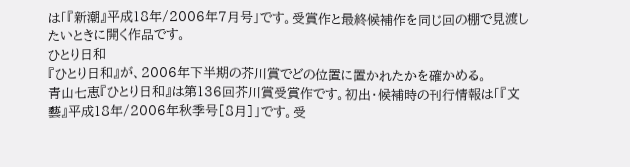は「『新潮』平成18年/2006年7月号」です。受賞作と最終候補作を同じ回の棚で見渡したいときに開く作品です。
ひとり日和
『ひとり日和』が、2006年下半期の芥川賞でどの位置に置かれたかを確かめる。
青山七恵『ひとり日和』は第136回芥川賞受賞作です。初出・候補時の刊行情報は「『文藝』平成18年/2006年秋季号[8月]」です。受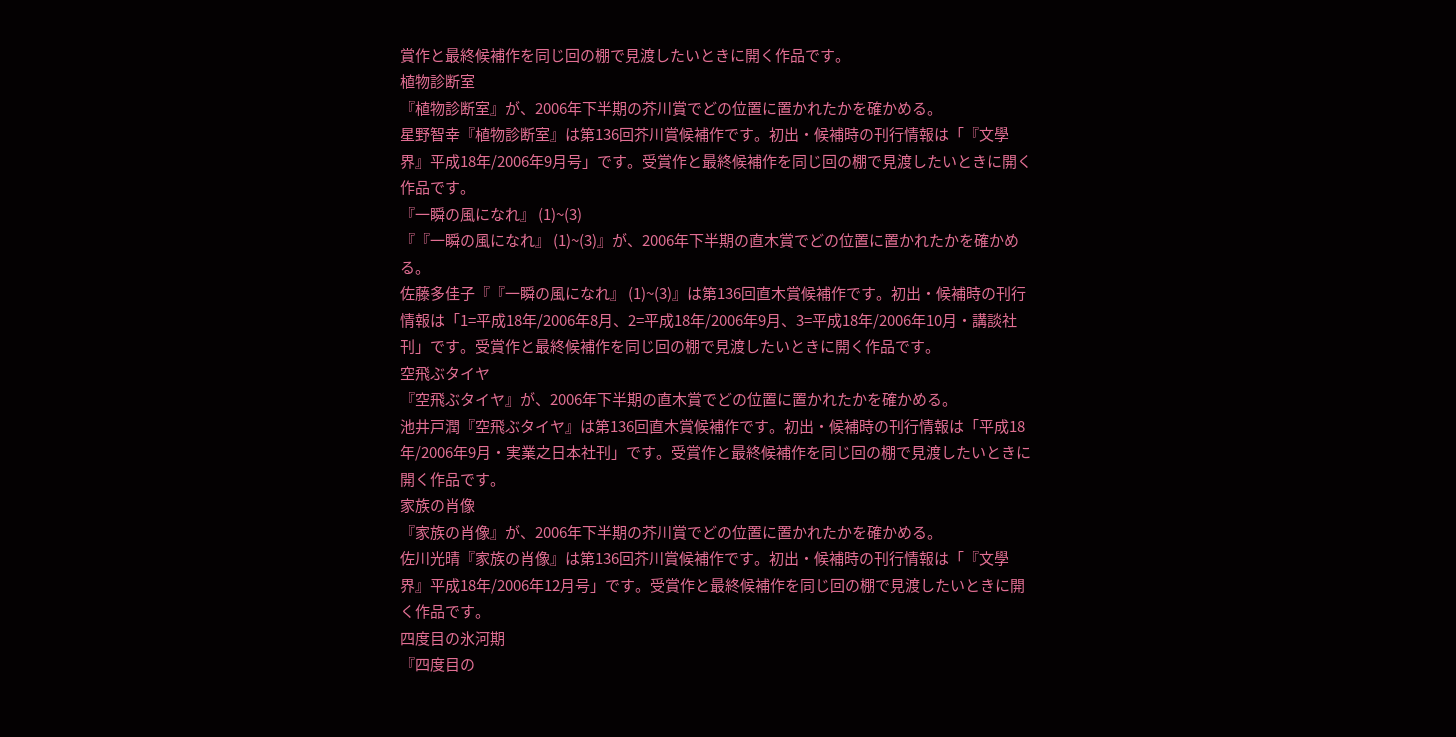賞作と最終候補作を同じ回の棚で見渡したいときに開く作品です。
植物診断室
『植物診断室』が、2006年下半期の芥川賞でどの位置に置かれたかを確かめる。
星野智幸『植物診断室』は第136回芥川賞候補作です。初出・候補時の刊行情報は「『文學界』平成18年/2006年9月号」です。受賞作と最終候補作を同じ回の棚で見渡したいときに開く作品です。
『一瞬の風になれ』 (1)~(3)
『『一瞬の風になれ』 (1)~(3)』が、2006年下半期の直木賞でどの位置に置かれたかを確かめる。
佐藤多佳子『『一瞬の風になれ』 (1)~(3)』は第136回直木賞候補作です。初出・候補時の刊行情報は「1=平成18年/2006年8月、2=平成18年/2006年9月、3=平成18年/2006年10月・講談社刊」です。受賞作と最終候補作を同じ回の棚で見渡したいときに開く作品です。
空飛ぶタイヤ
『空飛ぶタイヤ』が、2006年下半期の直木賞でどの位置に置かれたかを確かめる。
池井戸潤『空飛ぶタイヤ』は第136回直木賞候補作です。初出・候補時の刊行情報は「平成18年/2006年9月・実業之日本社刊」です。受賞作と最終候補作を同じ回の棚で見渡したいときに開く作品です。
家族の肖像
『家族の肖像』が、2006年下半期の芥川賞でどの位置に置かれたかを確かめる。
佐川光晴『家族の肖像』は第136回芥川賞候補作です。初出・候補時の刊行情報は「『文學界』平成18年/2006年12月号」です。受賞作と最終候補作を同じ回の棚で見渡したいときに開く作品です。
四度目の氷河期
『四度目の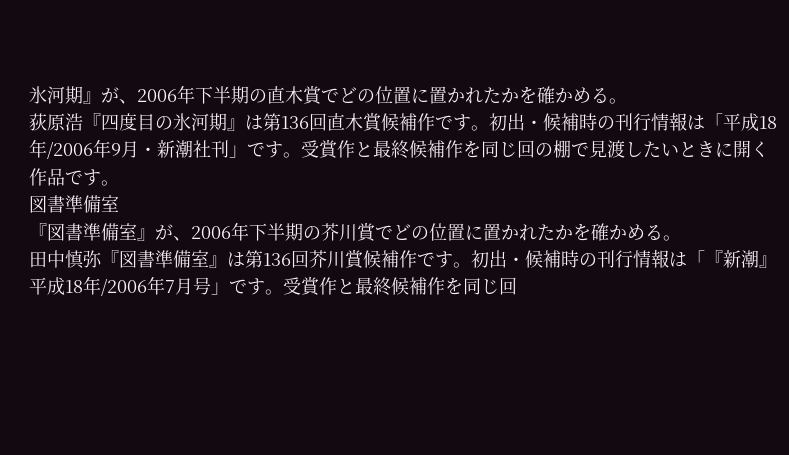氷河期』が、2006年下半期の直木賞でどの位置に置かれたかを確かめる。
荻原浩『四度目の氷河期』は第136回直木賞候補作です。初出・候補時の刊行情報は「平成18年/2006年9月・新潮社刊」です。受賞作と最終候補作を同じ回の棚で見渡したいときに開く作品です。
図書準備室
『図書準備室』が、2006年下半期の芥川賞でどの位置に置かれたかを確かめる。
田中慎弥『図書準備室』は第136回芥川賞候補作です。初出・候補時の刊行情報は「『新潮』平成18年/2006年7月号」です。受賞作と最終候補作を同じ回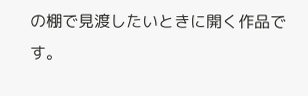の棚で見渡したいときに開く作品です。